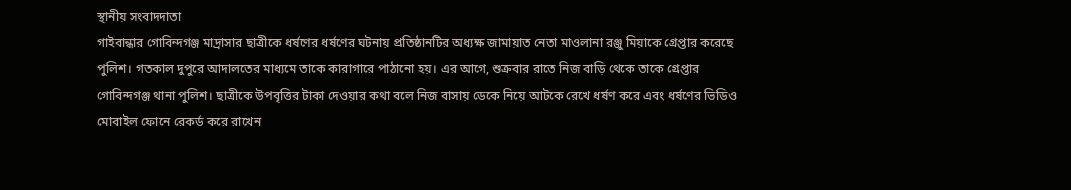স্থানীয় সংবাদদাতা
গাইবান্ধার গোবিন্দগঞ্জ মাদ্রাসার ছাত্রীকে ধর্ষণের ধর্ষণের ঘটনায় প্রতিষ্ঠানটির অধ্যক্ষ জামায়াত নেতা মাওলানা রঞ্জু মিয়াকে গ্রেপ্তার করেছে পুলিশ। গতকাল দুপুরে আদালতের মাধ্যমে তাকে কারাগারে পাঠানো হয়। এর আগে, শুক্রবার রাতে নিজ বাড়ি থেকে তাকে গ্রেপ্তার গোবিন্দগঞ্জ থানা পুলিশ। ছাত্রীকে উপবৃত্তির টাকা দেওয়ার কথা বলে নিজ বাসায় ডেকে নিয়ে আটকে রেখে ধর্ষণ করে এবং ধর্ষণের ভিডিও মোবাইল ফোনে রেকর্ড করে রাখেন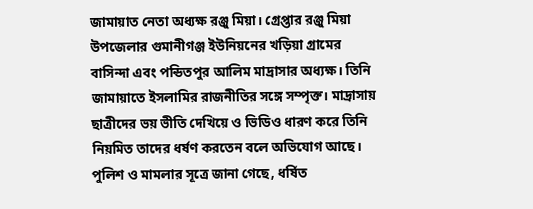জামায়াত নেতা অধ্যক্ষ রঞ্জু মিয়া। গ্রেপ্তার রঞ্জু মিয়া উপজেলার গুমানীগঞ্জ ইউনিয়নের খড়িয়া গ্রামের বাসিন্দা এবং পন্ডিতপুর আলিম মাদ্রাসার অধ্যক্ষ। তিনি জামায়াতে ইসলামির রাজনীতির সঙ্গে সম্পৃক্ত। মাদ্রাসায় ছাত্রীদের ভয় ভীতি দেখিয়ে ও ভিডিও ধারণ করে তিনি নিয়মিত তাদের ধর্ষণ করতেন বলে অভিযোগ আছে।
পুলিশ ও মামলার সূত্রে জানা গেছে, ধর্ষিত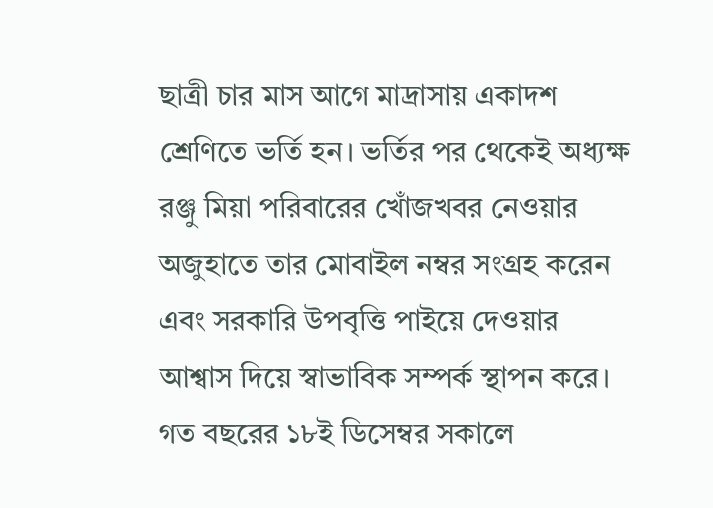ছাত্রী চার মাস আগে মাদ্রাসায় একাদশ শ্রেণিতে ভর্তি হন। ভর্তির পর থেকেই অধ্যক্ষ রঞ্জু মিয়া পরিবারের খোঁজখবর নেওয়ার অজুহাতে তার মোবাইল নম্বর সংগ্রহ করেন এবং সরকারি উপবৃত্তি পাইয়ে দেওয়ার আশ্বাস দিয়ে স্বাভাবিক সম্পর্ক স্থাপন করে। গত বছরের ১৮ই ডিসেম্বর সকালে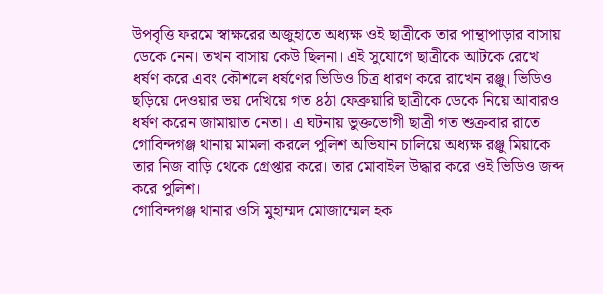উপবৃত্তি ফরমে স্বাক্ষরের অজুহাতে অধ্যক্ষ ওই ছাত্রীকে তার পান্থাপাড়ার বাসায় ডেকে নেন। তখন বাসায় কেউ ছিলনা। এই সুযোগে ছাত্রীকে আটকে রেখে ধর্ষণ করে এবং কৌশলে ধর্ষণের ভিডিও চিত্র ধারণ করে রাখেন রঞ্জু। ভিডিও ছড়িয়ে দেওয়ার ভয় দেখিয়ে গত ৪ঠা ফেব্রুয়ারি ছাত্রীকে ডেকে নিয়ে আবারও ধর্ষণ করেন জামায়াত নেতা। এ ঘটনায় ভুক্তভোগী ছাত্রী গত শুক্রবার রাতে গোবিন্দগঞ্জ থানায় মামলা করলে পুলিশ অভিযান চালিয়ে অধ্যক্ষ রঞ্জু মিয়াকে তার নিজ বাড়ি থেকে গ্রেপ্তার করে। তার মোবাইল উদ্ধার করে ওই ভিডিও জব্দ করে পুলিশ।
গোবিন্দগঞ্জ থানার ওসি মুহাম্মদ মোজাম্মেল হক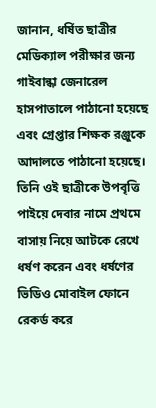জানান, ধর্ষিত ছাত্রীর মেডিক্যাল পরীক্ষার জন্য গাইবান্ধা জেনারেল হাসপাতালে পাঠানো হয়েছে এবং গ্রেপ্তার শিক্ষক রঞ্জুকে আদালতে পাঠানো হয়েছে। তিনি ওই ছাত্রীকে উপবৃত্তি পাইয়ে দেবার নামে প্রথমে বাসায় নিয়ে আটকে রেখে ধর্ষণ করেন এবং ধর্ষণের ভিডিও মোবাইল ফোনে রেকর্ড করে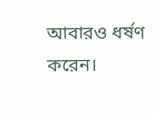আবারও ধর্ষণ করেন।